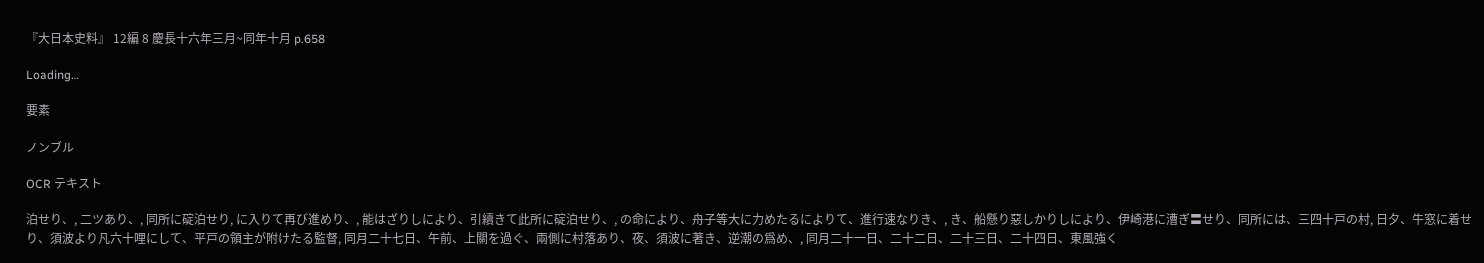『大日本史料』 12編 8 慶長十六年三月~同年十月 p.658

Loading…

要素

ノンブル

OCR テキスト

泊せり、, 二ツあり、, 同所に碇泊せり, に入りて再び進めり、, 能はざりしにより、引續きて此所に碇泊せり、, の命により、舟子等大に力めたるによりて、進行速なりき、, き、船懸り惡しかりしにより、伊崎港に漕ぎ〓せり、同所には、三四十戸の村, 日夕、牛窓に着せり、須波より凡六十哩にして、平戸の領主が附けたる監督, 同月二十七日、午前、上關を過ぐ、兩側に村落あり、夜、須波に著き、逆潮の爲め、, 同月二十一日、二十二日、二十三日、二十四日、東風強く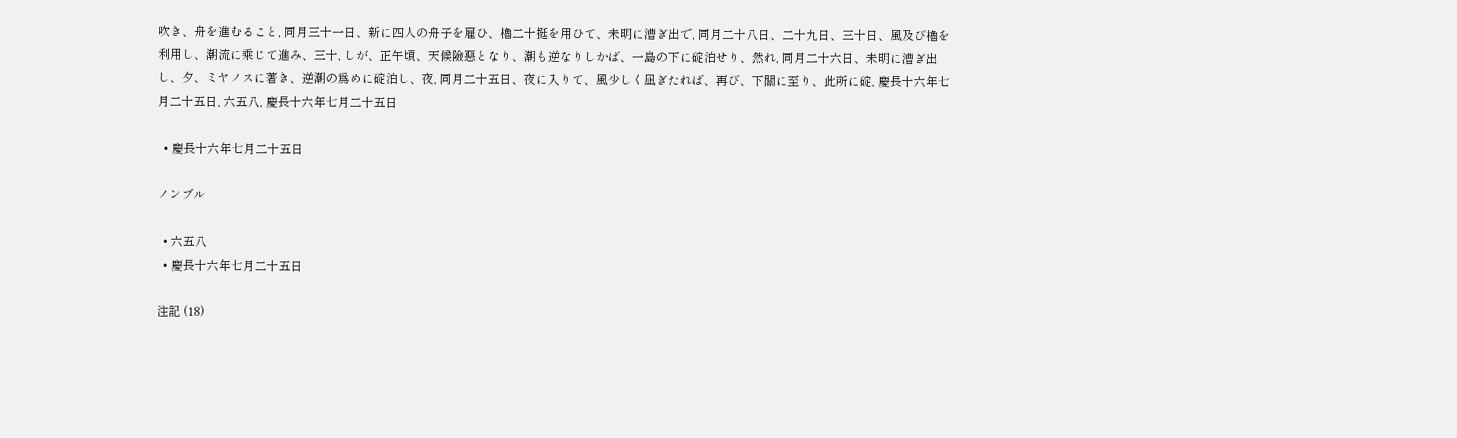吹き、舟を進むること, 同月三十一日、新に四人の舟子を雇ひ、櫓二十挺を用ひて、未明に漕ぎ出で, 同月二十八日、二十九日、三十日、風及び櫓を利用し、潮流に乘じて進み、三十, しが、正午頃、天候險惡となり、潮も逆なりしかば、一島の下に碇泊せり、然れ, 同月二十六日、未明に漕ぎ出し、夕、ミヤノスに著き、逆潮の爲めに碇泊し、夜, 同月二十五日、夜に入りて、風少しく凪ぎたれば、再び、下關に至り、此所に碇, 慶長十六年七月二十五日, 六五八, 慶長十六年七月二十五日

  • 慶長十六年七月二十五日

ノンブル

  • 六五八
  • 慶長十六年七月二十五日

注記 (18)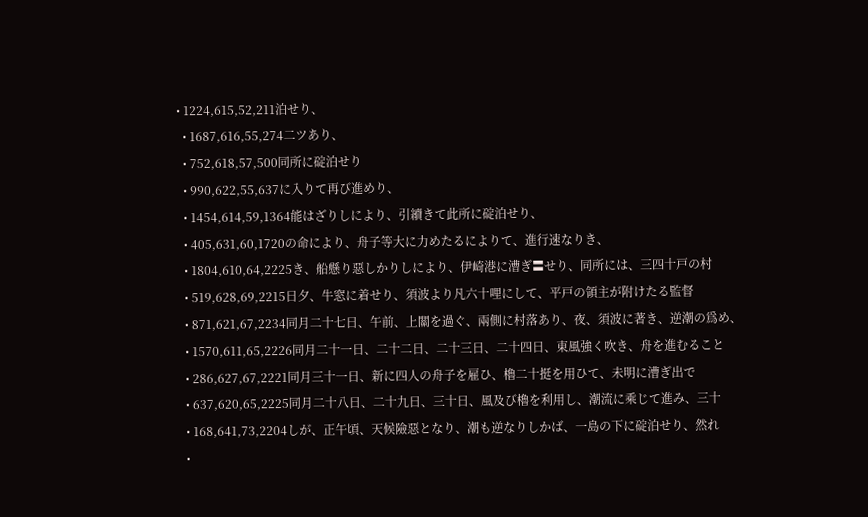• 1224,615,52,211泊せり、
  • 1687,616,55,274二ツあり、
  • 752,618,57,500同所に碇泊せり
  • 990,622,55,637に入りて再び進めり、
  • 1454,614,59,1364能はざりしにより、引續きて此所に碇泊せり、
  • 405,631,60,1720の命により、舟子等大に力めたるによりて、進行速なりき、
  • 1804,610,64,2225き、船懸り惡しかりしにより、伊崎港に漕ぎ〓せり、同所には、三四十戸の村
  • 519,628,69,2215日夕、牛窓に着せり、須波より凡六十哩にして、平戸の領主が附けたる監督
  • 871,621,67,2234同月二十七日、午前、上關を過ぐ、兩側に村落あり、夜、須波に著き、逆潮の爲め、
  • 1570,611,65,2226同月二十一日、二十二日、二十三日、二十四日、東風強く吹き、舟を進むること
  • 286,627,67,2221同月三十一日、新に四人の舟子を雇ひ、櫓二十挺を用ひて、未明に漕ぎ出で
  • 637,620,65,2225同月二十八日、二十九日、三十日、風及び櫓を利用し、潮流に乘じて進み、三十
  • 168,641,73,2204しが、正午頃、天候險惡となり、潮も逆なりしかば、一島の下に碇泊せり、然れ
  •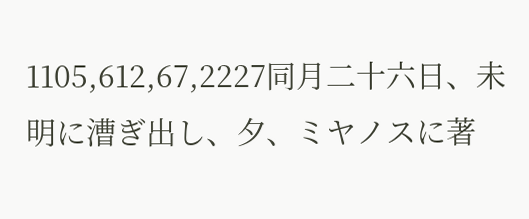1105,612,67,2227同月二十六日、未明に漕ぎ出し、夕、ミヤノスに著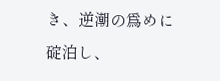き、逆潮の爲めに碇泊し、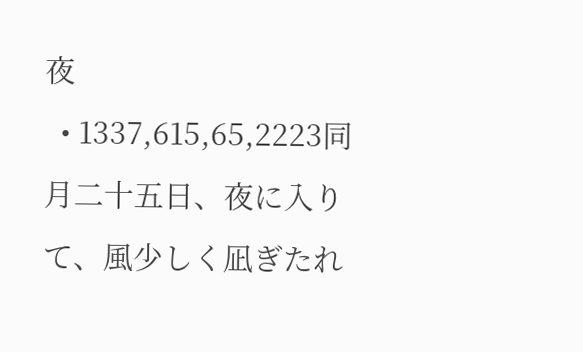夜
  • 1337,615,65,2223同月二十五日、夜に入りて、風少しく凪ぎたれ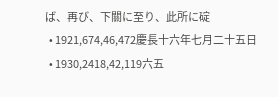ば、再び、下關に至り、此所に碇
  • 1921,674,46,472慶長十六年七月二十五日
  • 1930,2418,42,119六五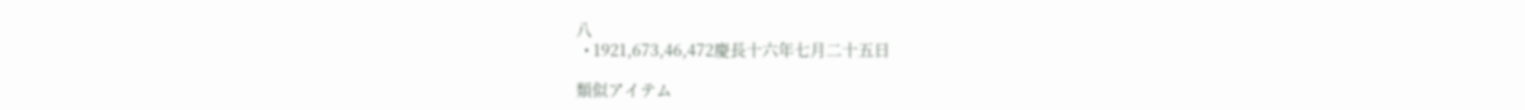八
  • 1921,673,46,472慶長十六年七月二十五日

類似アイテム